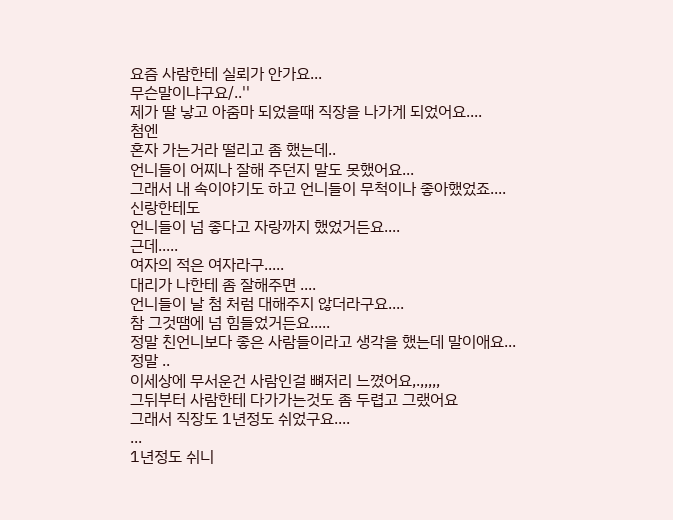요즘 사람한테 실뢰가 안가요...
무슨말이냐구요/..''
제가 딸 낳고 아줌마 되었을때 직장을 나가게 되었어요....
첨엔
혼자 가는거라 떨리고 좀 했는데..
언니들이 어찌나 잘해 주던지 말도 못했어요...
그래서 내 속이야기도 하고 언니들이 무척이나 좋아했었죠....
신랑한테도
언니들이 넘 좋다고 자랑까지 했었거든요....
근데.....
여자의 적은 여자라구.....
대리가 나한테 좀 잘해주면 ....
언니들이 날 첨 처럼 대해주지 않더라구요....
참 그것땜에 넘 힘들었거든요.....
정말 친언니보다 좋은 사람들이라고 생각을 했는데 말이애요...
정말 ..
이세상에 무서운건 사람인걸 뼈저리 느꼈어요,.,,,,,
그뒤부터 사람한테 다가가는것도 좀 두렵고 그랬어요
그래서 직장도 1년정도 쉬었구요....
...
1년정도 쉬니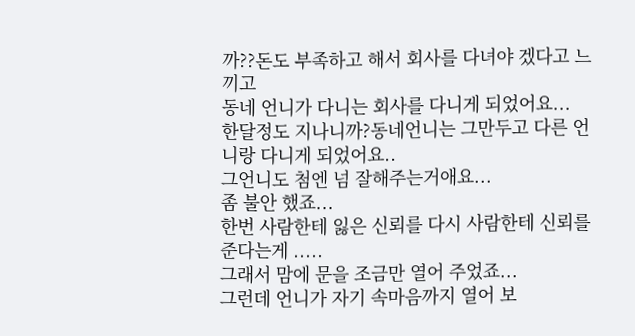까??돈도 부족하고 해서 회사를 다녀야 겠다고 느끼고
동네 언니가 다니는 회사를 다니게 되었어요...
한달정도 지나니까?동네언니는 그만두고 다른 언니랑 다니게 되었어요..
그언니도 첨엔 넘 잘해주는거애요...
좀 불안 했죠...
한번 사람한테 잃은 신뢰를 다시 사람한테 신뢰를 준다는게 .....
그래서 맘에 문을 조금만 열어 주었죠...
그런데 언니가 자기 속마음까지 열어 보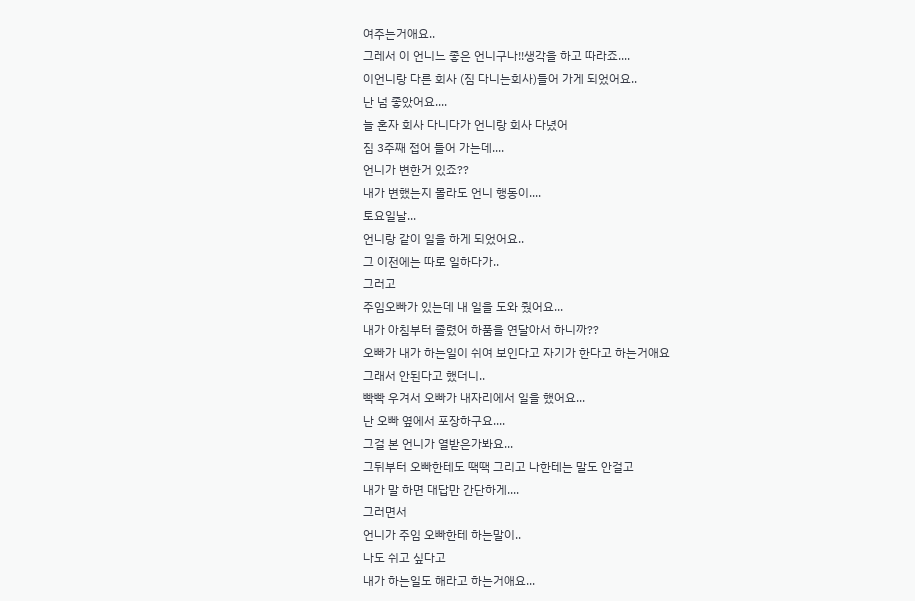여주는거애요..
그레서 이 언니느 좋은 언니구나!!생각을 하고 따라죠....
이언니랑 다른 회사 (짐 다니는회사)들어 가게 되었어요..
난 넘 좋았어요....
늘 혼자 회사 다니다가 언니랑 회사 다녔어
짐 3주째 접어 들어 가는데....
언니가 변한거 있죠??
내가 변했는지 몰라도 언니 행동이....
토요일날...
언니랑 같이 일을 하게 되었어요..
그 이전에는 따로 일하다가..
그러고
주임오빠가 있는데 내 일을 도와 줬어요...
내가 아침부터 졸렸어 하품을 연달아서 하니까??
오빠가 내가 하는일이 쉬여 보인다고 자기가 한다고 하는거애요
그래서 안된다고 했더니..
빡빡 우겨서 오빠가 내자리에서 일을 했어요...
난 오빠 옆에서 포장하구요....
그걸 본 언니가 열받은가봐요...
그뒤부터 오빠한테도 땍땍 그리고 나한테는 말도 안걸고
내가 말 하면 대답만 간단하게....
그러면서
언니가 주임 오빠한테 하는말이..
나도 쉬고 싶다고
내가 하는일도 해라고 하는거애요...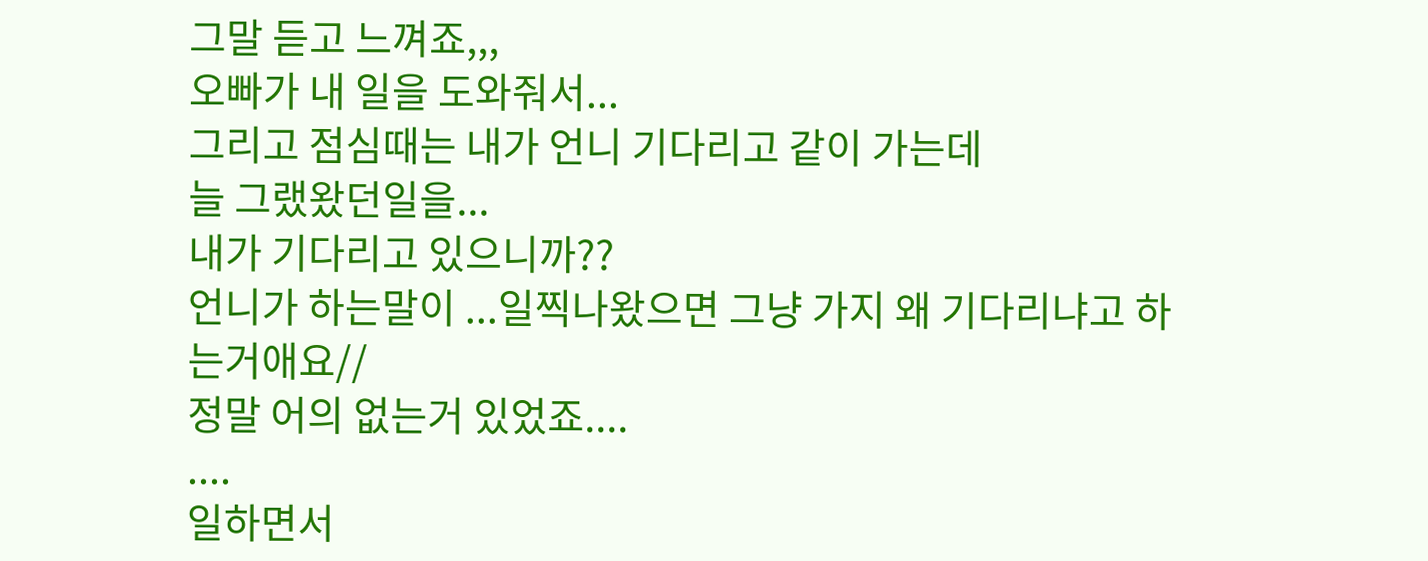그말 듣고 느껴죠,,,
오빠가 내 일을 도와줘서...
그리고 점심때는 내가 언니 기다리고 같이 가는데
늘 그랬왔던일을...
내가 기다리고 있으니까??
언니가 하는말이 ...일찍나왔으면 그냥 가지 왜 기다리냐고 하는거애요//
정말 어의 없는거 있었죠....
....
일하면서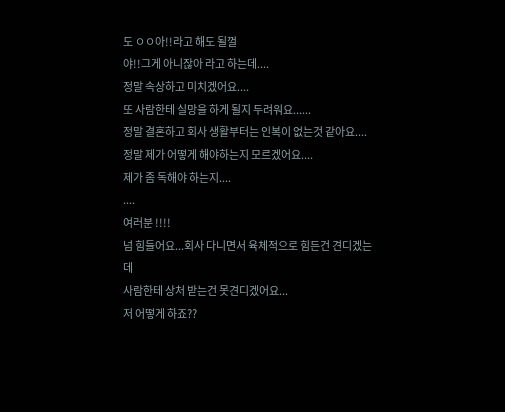도 ㅇㅇ아!!라고 해도 될껄
야!!그게 아니잖아 라고 하는데....
정말 속상하고 미치겠어요....
또 사람한테 실망을 하게 될지 두려워요......
정말 결혼하고 회사 생활부터는 인복이 없는것 같아요....
정말 제가 어떻게 해야하는지 모르겠어요....
제가 좀 독해야 하는지....
....
여러분 !!!!
넘 힘들어요...회사 다니면서 육체적으로 힘든건 견디겠는데
사람한테 상처 받는건 못견디겠어요...
저 어떻게 하죠??